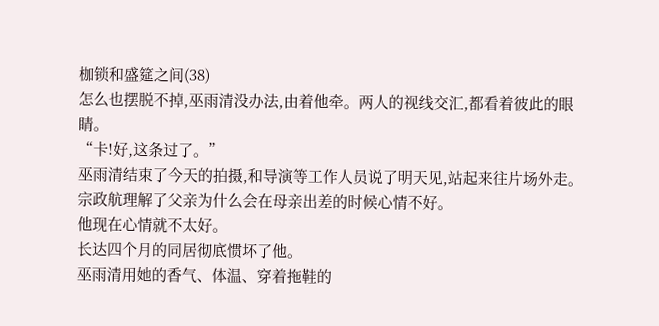枷锁和盛筵之间(38)
怎么也摆脱不掉,巫雨清没办法,由着他牵。两人的视线交汇,都看着彼此的眼睛。
“卡!好,这条过了。”
巫雨清结束了今天的拍摄,和导演等工作人员说了明天见,站起来往片场外走。
宗政航理解了父亲为什么会在母亲出差的时候心情不好。
他现在心情就不太好。
长达四个月的同居彻底惯坏了他。
巫雨清用她的香气、体温、穿着拖鞋的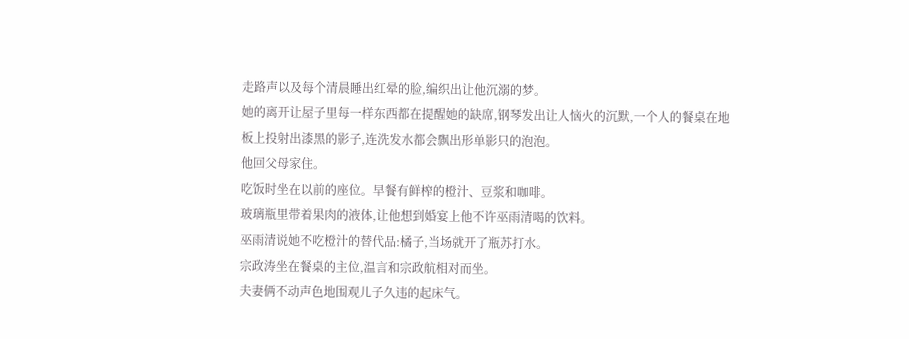走路声以及每个清晨睡出红晕的脸,编织出让他沉溺的梦。
她的离开让屋子里每一样东西都在提醒她的缺席,钢琴发出让人恼火的沉默,一个人的餐桌在地板上投射出漆黑的影子,连洗发水都会飘出形单影只的泡泡。
他回父母家住。
吃饭时坐在以前的座位。早餐有鲜榨的橙汁、豆浆和咖啡。
玻璃瓶里带着果肉的液体,让他想到婚宴上他不许巫雨清喝的饮料。
巫雨清说她不吃橙汁的替代品:橘子,当场就开了瓶苏打水。
宗政涛坐在餐桌的主位,温言和宗政航相对而坐。
夫妻俩不动声色地围观儿子久违的起床气。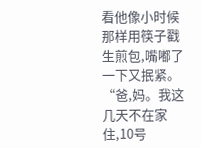看他像小时候那样用筷子戳生煎包,嘴嘟了一下又抿紧。
“爸,妈。我这几天不在家住,10号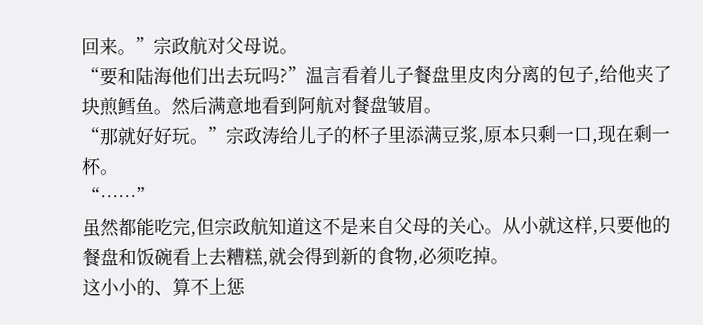回来。”宗政航对父母说。
“要和陆海他们出去玩吗?”温言看着儿子餐盘里皮肉分离的包子,给他夹了块煎鳕鱼。然后满意地看到阿航对餐盘皱眉。
“那就好好玩。”宗政涛给儿子的杯子里添满豆浆,原本只剩一口,现在剩一杯。
“……”
虽然都能吃完,但宗政航知道这不是来自父母的关心。从小就这样,只要他的餐盘和饭碗看上去糟糕,就会得到新的食物,必须吃掉。
这小小的、算不上惩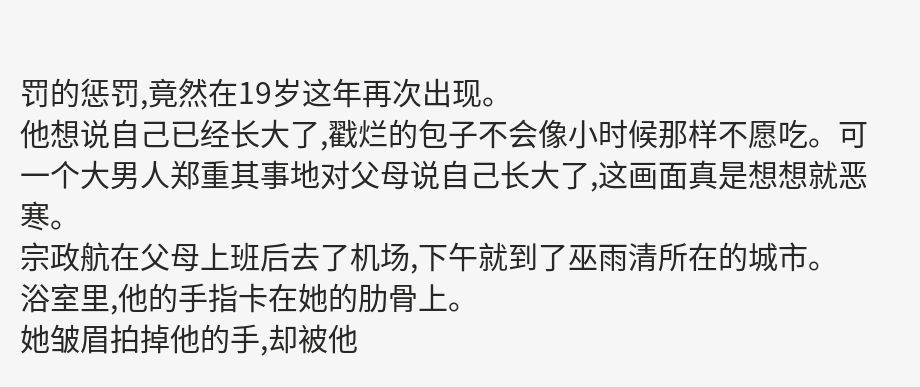罚的惩罚,竟然在19岁这年再次出现。
他想说自己已经长大了,戳烂的包子不会像小时候那样不愿吃。可一个大男人郑重其事地对父母说自己长大了,这画面真是想想就恶寒。
宗政航在父母上班后去了机场,下午就到了巫雨清所在的城市。
浴室里,他的手指卡在她的肋骨上。
她皱眉拍掉他的手,却被他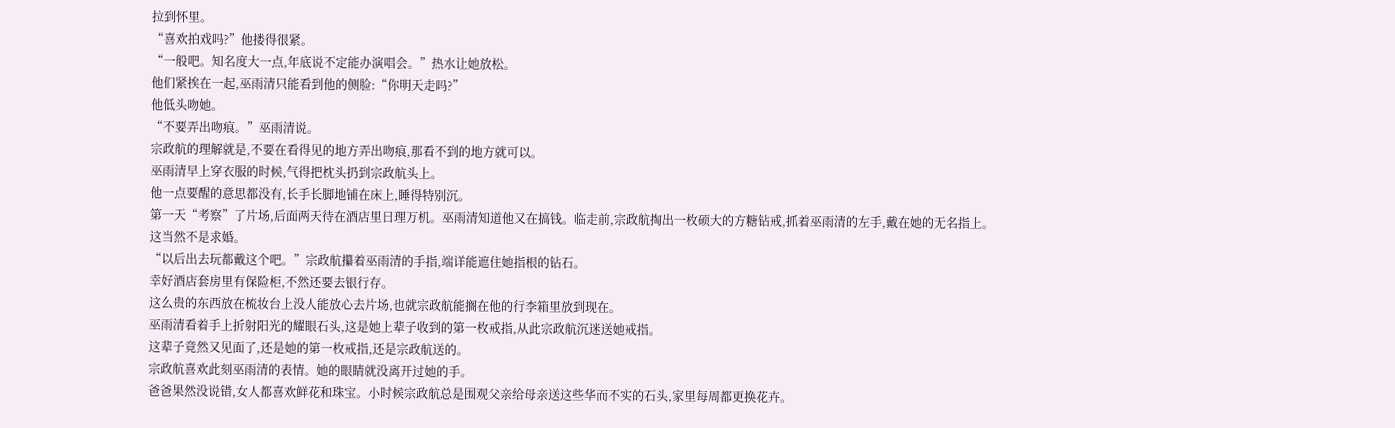拉到怀里。
“喜欢拍戏吗?”他搂得很紧。
“一般吧。知名度大一点,年底说不定能办演唱会。”热水让她放松。
他们紧挨在一起,巫雨清只能看到他的侧脸:“你明天走吗?”
他低头吻她。
“不要弄出吻痕。”巫雨清说。
宗政航的理解就是,不要在看得见的地方弄出吻痕,那看不到的地方就可以。
巫雨清早上穿衣服的时候,气得把枕头扔到宗政航头上。
他一点要醒的意思都没有,长手长脚地铺在床上,睡得特别沉。
第一天“考察”了片场,后面两天待在酒店里日理万机。巫雨清知道他又在搞钱。临走前,宗政航掏出一枚硕大的方糖钻戒,抓着巫雨清的左手,戴在她的无名指上。
这当然不是求婚。
“以后出去玩都戴这个吧。”宗政航攥着巫雨清的手指,端详能遮住她指根的钻石。
幸好酒店套房里有保险柜,不然还要去银行存。
这么贵的东西放在梳妆台上没人能放心去片场,也就宗政航能搁在他的行李箱里放到现在。
巫雨清看着手上折射阳光的耀眼石头,这是她上辈子收到的第一枚戒指,从此宗政航沉迷送她戒指。
这辈子竟然又见面了,还是她的第一枚戒指,还是宗政航送的。
宗政航喜欢此刻巫雨清的表情。她的眼睛就没离开过她的手。
爸爸果然没说错,女人都喜欢鲜花和珠宝。小时候宗政航总是围观父亲给母亲送这些华而不实的石头,家里每周都更换花卉。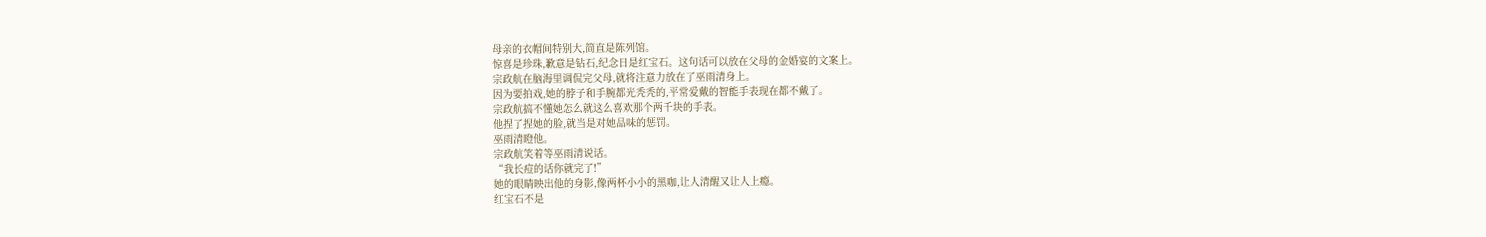母亲的衣帽间特别大,简直是陈列馆。
惊喜是珍珠,歉意是钻石,纪念日是红宝石。这句话可以放在父母的金婚宴的文案上。
宗政航在脑海里调侃完父母,就将注意力放在了巫雨清身上。
因为要拍戏,她的脖子和手腕都光秃秃的,平常爱戴的智能手表现在都不戴了。
宗政航搞不懂她怎么就这么喜欢那个两千块的手表。
他捏了捏她的脸,就当是对她品味的惩罚。
巫雨清瞪他。
宗政航笑着等巫雨清说话。
“我长痘的话你就完了!”
她的眼睛映出他的身影,像两杯小小的黑咖,让人清醒又让人上瘾。
红宝石不是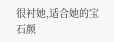很衬她,适合她的宝石颜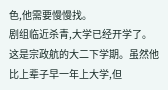色,他需要慢慢找。
剧组临近杀青,大学已经开学了。
这是宗政航的大二下学期。虽然他比上辈子早一年上大学,但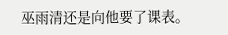巫雨清还是向他要了课表。